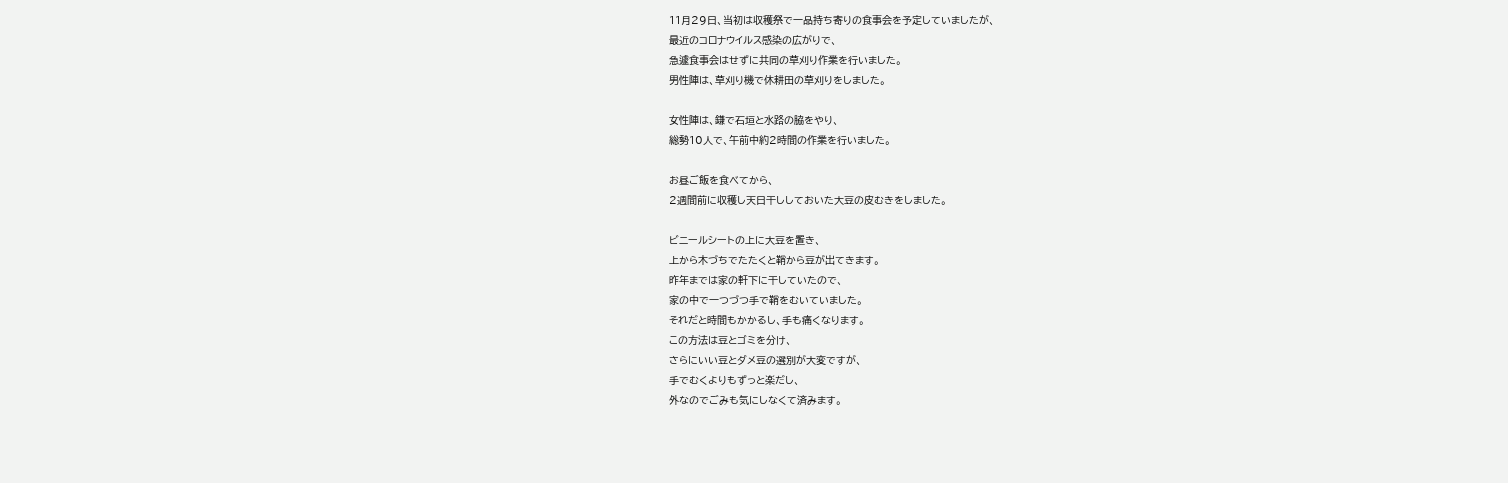11月29日、当初は収穫祭で一品持ち寄りの食事会を予定していましたが、
最近のコロナウイルス感染の広がりで、
急遽食事会はせずに共同の草刈り作業を行いました。
男性陣は、草刈り機で休耕田の草刈りをしました。

女性陣は、鎌で石垣と水路の脇をやり、
総勢10人で、午前中約2時間の作業を行いました。

お昼ご飯を食べてから、
2週間前に収穫し天日干ししておいた大豆の皮むきをしました。

ビニールシートの上に大豆を置き、
上から木づちでたたくと鞘から豆が出てきます。
昨年までは家の軒下に干していたので、
家の中で一つづつ手で鞘をむいていました。
それだと時間もかかるし、手も痛くなります。
この方法は豆とゴミを分け、
さらにいい豆とダメ豆の選別が大変ですが、
手でむくよりもずっと楽だし、
外なのでごみも気にしなくて済みます。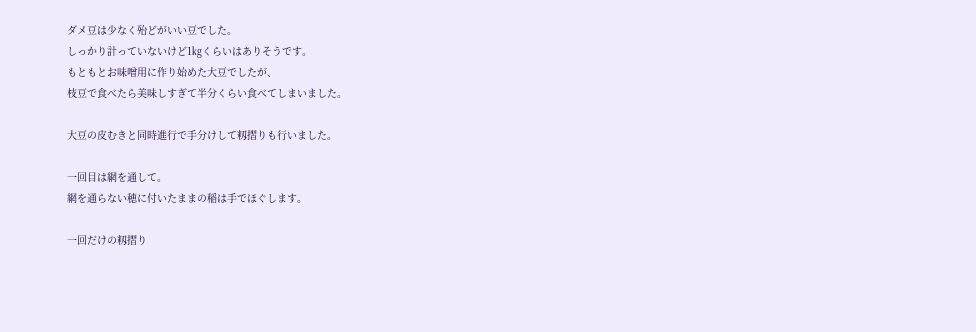ダメ豆は少なく殆どがいい豆でした。
しっかり計っていないけど1㎏くらいはありそうです。
もともとお味噌用に作り始めた大豆でしたが、
枝豆で食べたら美味しすぎて半分くらい食べてしまいました。

大豆の皮むきと同時進行で手分けして籾摺りも行いました。

一回目は網を通して。
網を通らない穂に付いたままの稲は手でほぐします。

一回だけの籾摺り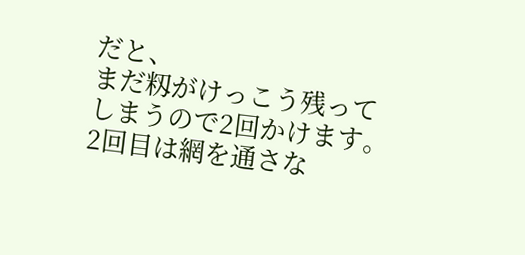だと、
まだ籾がけっこう残ってしまうので2回かけます。
2回目は網を通さな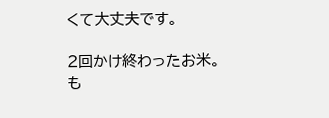くて大丈夫です。

2回かけ終わったお米。
も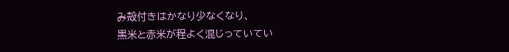み殻付きはかなり少なくなり、
黒米と赤米が程よく混じっていてい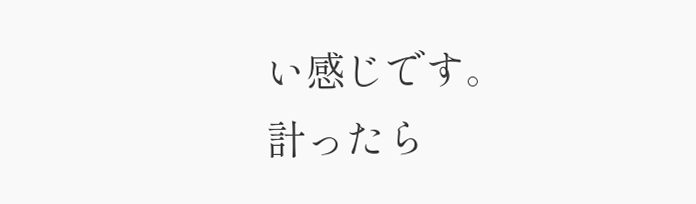い感じです。
計ったら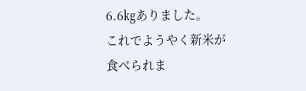6.6㎏ありました。
これでようやく新米が食べられま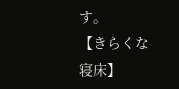す。
【きらくな寝床】